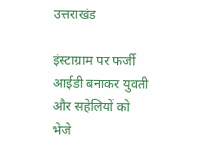उत्तराखंड

इंस्टाग्राम पर फर्जी आईडी बनाकर युवती और सहेलियों को भेजे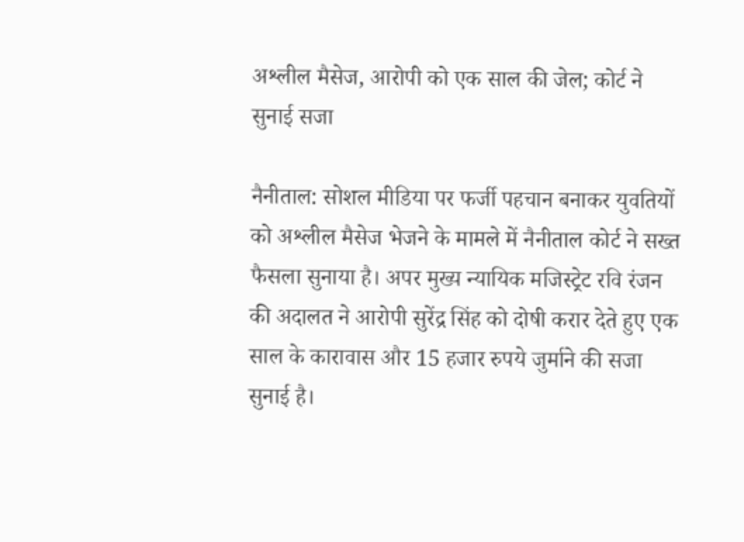अश्लील मैसेज, आरोपी को एक साल की जेल; कोर्ट ने सुनाई सजा

नैनीताल: सोशल मीडिया पर फर्जी पहचान बनाकर युवतियों को अश्लील मैसेज भेजने के मामले में नैनीताल कोर्ट ने सख्त फैसला सुनाया है। अपर मुख्य न्यायिक मजिस्ट्रेट रवि रंजन की अदालत ने आरोपी सुरेंद्र सिंह को दोषी करार देते हुए एक साल के कारावास और 15 हजार रुपये जुर्माने की सजा सुनाई है।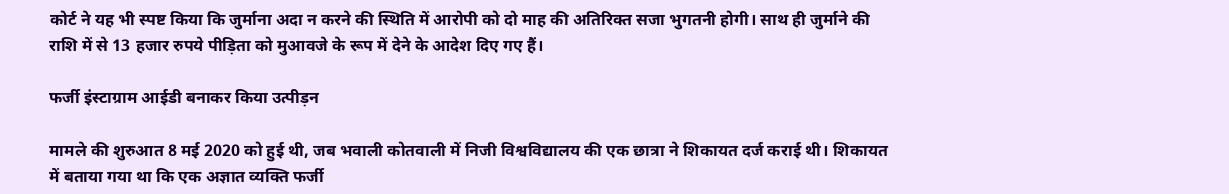कोर्ट ने यह भी स्पष्ट किया कि जुर्माना अदा न करने की स्थिति में आरोपी को दो माह की अतिरिक्त सजा भुगतनी होगी। साथ ही जुर्माने की राशि में से 13 हजार रुपये पीड़िता को मुआवजे के रूप में देने के आदेश दिए गए हैं।

फर्जी इंस्टाग्राम आईडी बनाकर किया उत्पीड़न

मामले की शुरुआत 8 मई 2020 को हुई थी, जब भवाली कोतवाली में निजी विश्वविद्यालय की एक छात्रा ने शिकायत दर्ज कराई थी। शिकायत में बताया गया था कि एक अज्ञात व्यक्ति फर्जी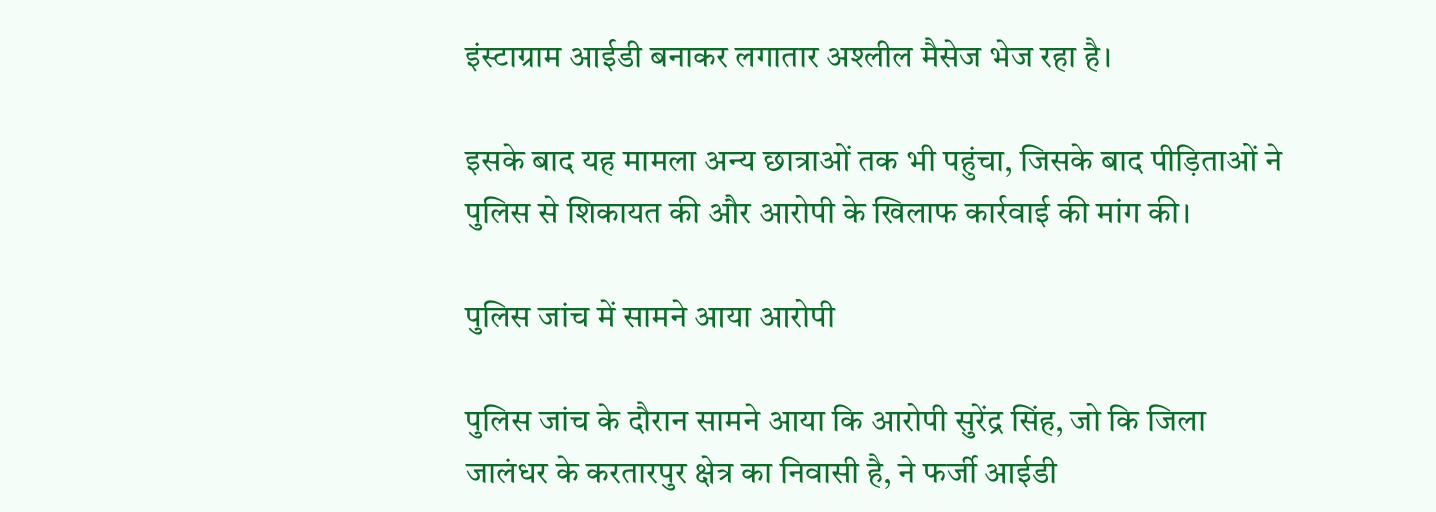इंस्टाग्राम आईडी बनाकर लगातार अश्लील मैसेज भेज रहा है।

इसके बाद यह मामला अन्य छात्राओं तक भी पहुंचा, जिसके बाद पीड़िताओं ने पुलिस से शिकायत की और आरोपी के खिलाफ कार्रवाई की मांग की।

पुलिस जांच में सामने आया आरोपी

पुलिस जांच के दौरान सामने आया कि आरोपी सुरेंद्र सिंह, जो कि जिला जालंधर के करतारपुर क्षेत्र का निवासी है, ने फर्जी आईडी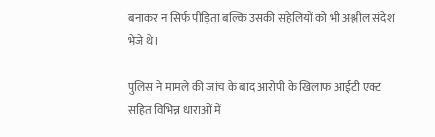बनाकर न सिर्फ पीड़िता बल्कि उसकी सहेलियों को भी अश्लील संदेश भेजे थे।

पुलिस ने मामले की जांच के बाद आरोपी के खिलाफ आईटी एक्ट सहित विभिन्न धाराओं में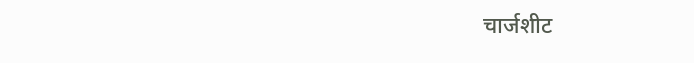चार्जशीट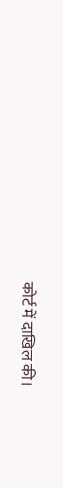कोर्ट में दाखिल की।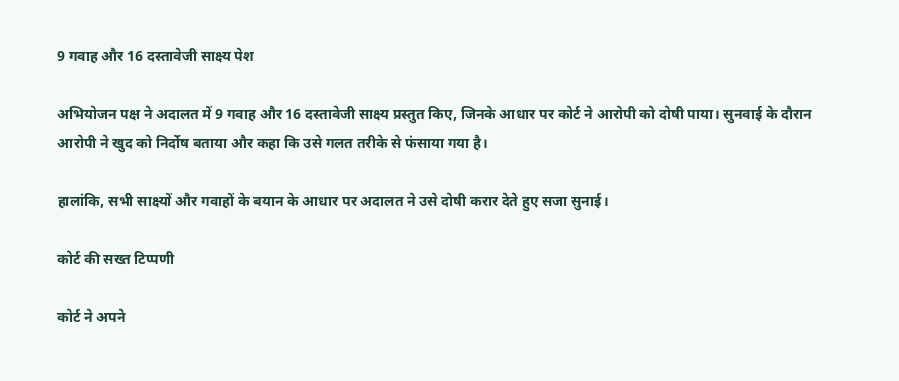9 गवाह और 16 दस्तावेजी साक्ष्य पेश

अभियोजन पक्ष ने अदालत में 9 गवाह और 16 दस्तावेजी साक्ष्य प्रस्तुत किए, जिनके आधार पर कोर्ट ने आरोपी को दोषी पाया। सुनवाई के दौरान आरोपी ने खुद को निर्दोष बताया और कहा कि उसे गलत तरीके से फंसाया गया है।

हालांकि, सभी साक्ष्यों और गवाहों के बयान के आधार पर अदालत ने उसे दोषी करार देते हुए सजा सुनाई।

कोर्ट की सख्त टिप्पणी

कोर्ट ने अपने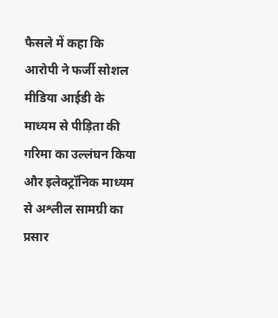फैसले में कहा कि आरोपी ने फर्जी सोशल मीडिया आईडी के माध्यम से पीड़िता की गरिमा का उल्लंघन किया और इलेक्ट्रॉनिक माध्यम से अश्लील सामग्री का प्रसार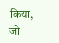किया, जो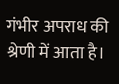गंभीर अपराध की श्रेणी में आता है।